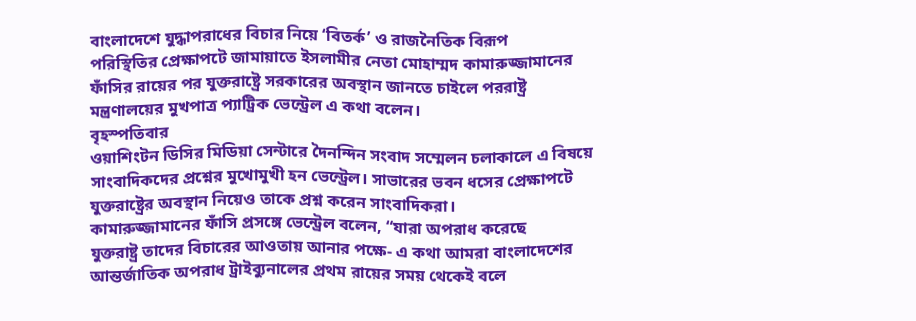বাংলাদেশে যুদ্ধাপরাধের বিচার নিয়ে ‘বিতর্ক’ ও রাজনৈতিক বিরূপ
পরিস্থিতির প্রেক্ষাপটে জামায়াতে ইসলামীর নেতা মোহাম্মদ কামারুজ্জামানের
ফাঁসির রায়ের পর যুক্তরাষ্ট্রে সরকারের অবস্থান জানতে চাইলে পররাষ্ট্র
মন্ত্রণালয়ের মুখপাত্র প্যাট্রিক ভেন্ট্রেল এ কথা বলেন।
বৃহস্পতিবার
ওয়াশিংটন ডিসির মিডিয়া সেন্টারে দৈনন্দিন সংবাদ সম্মেলন চলাকালে এ বিষয়ে
সাংবাদিকদের প্রশ্নের মুখোমুখী হন ভেন্ট্রেল। সাভারের ভবন ধসের প্রেক্ষাপটে
যুক্তরাষ্ট্রের অবস্থান নিয়েও তাকে প্রশ্ন করেন সাংবাদিকরা।
কামারুজ্জামানের ফাঁসি প্রসঙ্গে ভেন্ট্রেল বলেন, “যারা অপরাধ করেছে
যুক্তরাষ্ট্র তাদের বিচারের আওতায় আনার পক্ষে- এ কথা আমরা বাংলাদেশের
আন্তর্জাতিক অপরাধ ট্রাইব্যুনালের প্রথম রায়ের সময় থেকেই বলে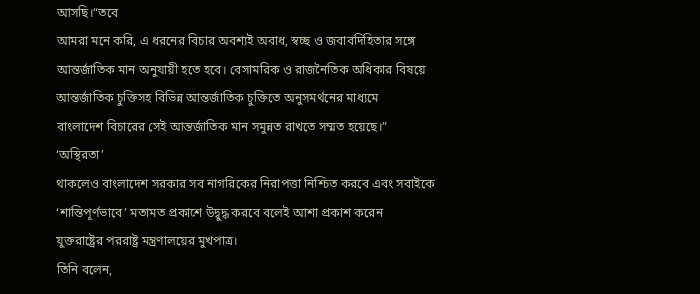আসছি।“তবে
আমরা মনে করি, এ ধরনের বিচার অবশ্যই অবাধ, স্বচ্ছ ও জবাবদিহিতার সঙ্গে
আন্তর্জাতিক মান অনুযায়ী হতে হবে। বেসামরিক ও রাজনৈতিক অধিকার বিষয়ে
আন্তর্জাতিক চুক্তিসহ বিভিন্ন আন্তর্জাতিক চুক্তিতে অনুসমর্থনের মাধ্যমে
বাংলাদেশ বিচারের সেই আন্তর্জাতিক মান সমুন্নত রাখতে সম্মত হয়েছে।”
‘অস্থিরতা’
থাকলেও বাংলাদেশ সরকার সব নাগরিকের নিরাপত্তা নিশ্চিত করবে এবং সবাইকে
‘শান্তিপূর্ণভাবে’ মতামত প্রকাশে উদ্বুদ্ধ করবে বলেই আশা প্রকাশ করেন
যুক্তরাষ্ট্রের পররাষ্ট্র মন্ত্রণালয়ের মুখপাত্র।
তিনি বলেন,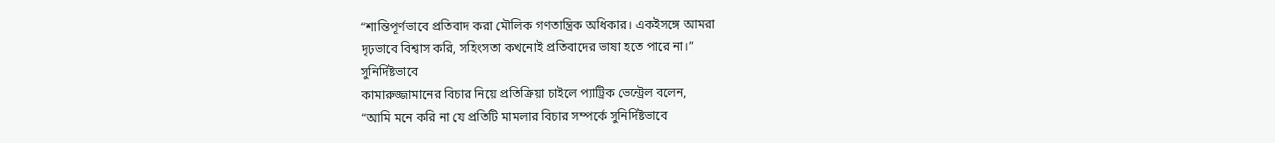“শান্তিপূর্ণভাবে প্রতিবাদ করা মৌলিক গণতান্ত্রিক অধিকার। একইসঙ্গে আমরা
দৃঢ়ভাবে বিশ্বাস করি, সহিংসতা কখনোই প্রতিবাদের ভাষা হতে পারে না।”
সুনির্দিষ্টভাবে
কামারুজ্জামানের বিচার নিয়ে প্রতিক্রিয়া চাইলে প্যাট্রিক ভেন্ট্রেল বলেন,
“আমি মনে করি না যে প্রতিটি মামলার বিচার সম্পর্কে সুনির্দিষ্টভাবে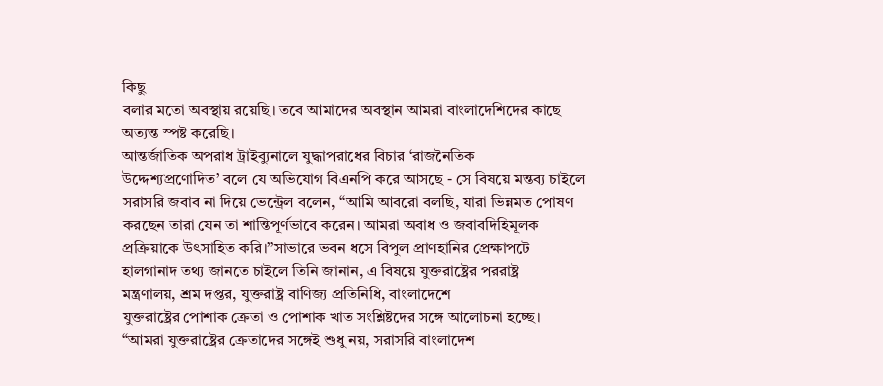কিছু
বলার মতো অবস্থায় রয়েছি। তবে আমাদের অবস্থান আমরা বাংলাদেশিদের কাছে
অত্যন্ত স্পষ্ট করেছি।
আন্তর্জাতিক অপরাধ ট্রাইব্যুনালে যুদ্ধাপরাধের বিচার ‘রাজনৈতিক
উদ্দেশ্যপ্রণোদিত’ বলে যে অভিযোগ বিএনপি করে আসছে - সে বিষয়ে মন্তব্য চাইলে
সরাসরি জবাব না দিয়ে ভেন্ট্রেল বলেন, “আমি আবরো বলছি, যারা ভিন্নমত পোষণ
করছেন তারা যেন তা শান্তিপূর্ণভাবে করেন। আমরা অবাধ ও জবাবদিহিমূলক
প্রক্রিয়াকে উৎসাহিত করি।”সাভারে ভবন ধসে বিপুল প্রাণহানির প্রেক্ষাপটে
হালগানাদ তথ্য জানতে চাইলে তিনি জানান, এ বিষয়ে যুক্তরাষ্ট্রের পররাষ্ট্র
মন্ত্রণালয়, শ্রম দপ্তর, যুক্তরাষ্ট্র বাণিজ্য প্রতিনিধি, বাংলাদেশে
যুক্তরাষ্ট্রের পোশাক ক্রেতা ও পোশাক খাত সংশ্লিষ্টদের সঙ্গে আলোচনা হচ্ছে।
“আমরা যুক্তরাষ্ট্রের ক্রেতাদের সঙ্গেই শুধু নয়, সরাসরি বাংলাদেশ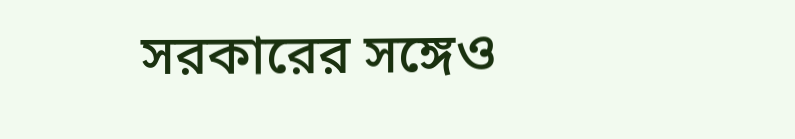সরকারের সঙ্গেও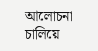আলোচনা চালিয়ে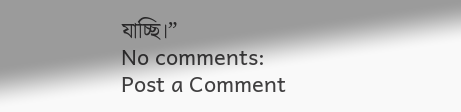যাচ্ছি।”
No comments:
Post a Comment